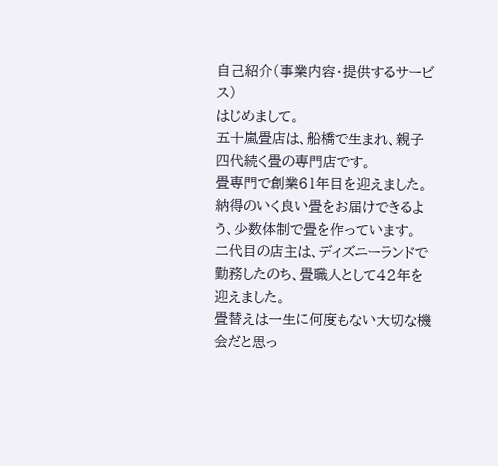自己紹介(事業内容・提供するサービス)
はじめまして。
五十嵐畳店は、船橋で生まれ、親子四代続く畳の専門店です。
畳専門で創業61年目を迎えました。
納得のいく良い畳をお届けできるよう、少数体制で畳を作っています。
二代目の店主は、ディズニーランドで勤務したのち、畳職人として42年を迎えました。
畳替えは一生に何度もない大切な機会だと思っ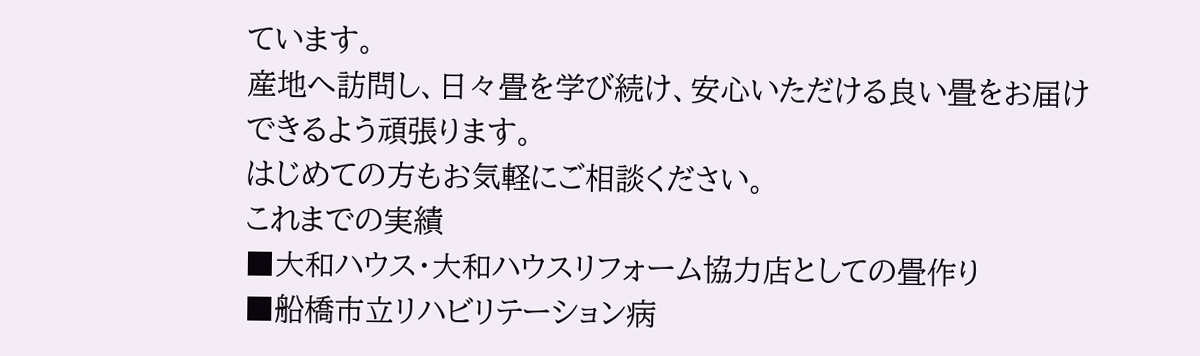ています。
産地へ訪問し、日々畳を学び続け、安心いただける良い畳をお届けできるよう頑張ります。
はじめての方もお気軽にご相談ください。
これまでの実績
■大和ハウス・大和ハウスリフォーム協力店としての畳作り
■船橋市立リハビリテーション病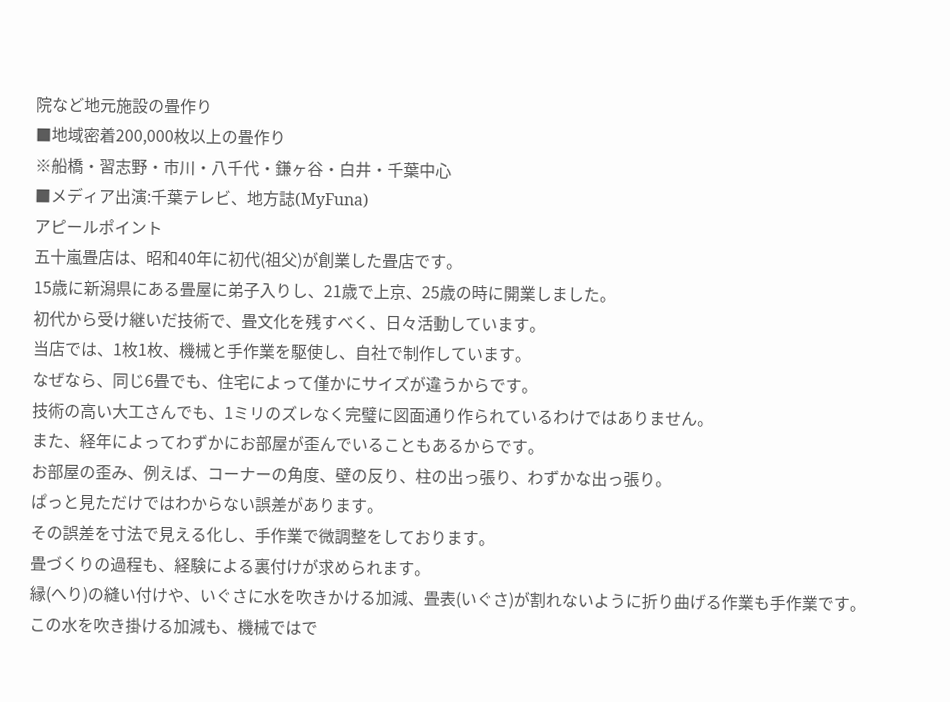院など地元施設の畳作り
■地域密着200,000枚以上の畳作り
※船橋・習志野・市川・八千代・鎌ヶ谷・白井・千葉中心
■メディア出演:千葉テレビ、地方誌(MyFuna)
アピールポイント
五十嵐畳店は、昭和40年に初代(祖父)が創業した畳店です。
15歳に新潟県にある畳屋に弟子入りし、21歳で上京、25歳の時に開業しました。
初代から受け継いだ技術で、畳文化を残すべく、日々活動しています。
当店では、1枚1枚、機械と手作業を駆使し、自社で制作しています。
なぜなら、同じ6畳でも、住宅によって僅かにサイズが違うからです。
技術の高い大工さんでも、1ミリのズレなく完璧に図面通り作られているわけではありません。
また、経年によってわずかにお部屋が歪んでいることもあるからです。
お部屋の歪み、例えば、コーナーの角度、壁の反り、柱の出っ張り、わずかな出っ張り。
ぱっと見ただけではわからない誤差があります。
その誤差を寸法で見える化し、手作業で微調整をしております。
畳づくりの過程も、経験による裏付けが求められます。
縁(へり)の縫い付けや、いぐさに水を吹きかける加減、畳表(いぐさ)が割れないように折り曲げる作業も手作業です。
この水を吹き掛ける加減も、機械ではで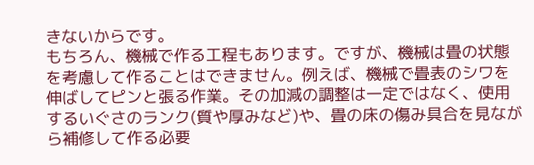きないからです。
もちろん、機械で作る工程もあります。ですが、機械は畳の状態を考慮して作ることはできません。例えば、機械で畳表のシワを伸ばしてピンと張る作業。その加減の調整は一定ではなく、使用するいぐさのランク(質や厚みなど)や、畳の床の傷み具合を見ながら補修して作る必要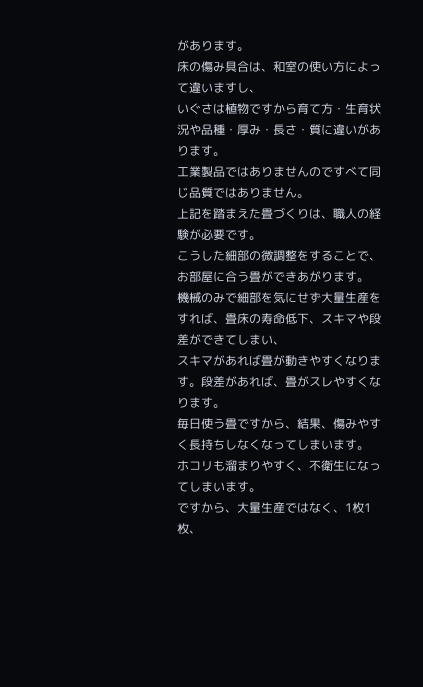があります。
床の傷み具合は、和室の使い方によって違いますし、
いぐさは植物ですから育て方・生育状況や品種・厚み・長さ・質に違いがあります。
工業製品ではありませんのですべて同じ品質ではありません。
上記を踏まえた畳づくりは、職人の経験が必要です。
こうした細部の微調整をすることで、お部屋に合う畳ができあがります。
機械のみで細部を気にせず大量生産をすれば、畳床の寿命低下、スキマや段差ができてしまい、
スキマがあれば畳が動きやすくなります。段差があれば、畳がスレやすくなります。
毎日使う畳ですから、結果、傷みやすく長持ちしなくなってしまいます。
ホコリも溜まりやすく、不衛生になってしまいます。
ですから、大量生産ではなく、1枚1枚、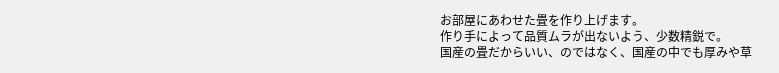お部屋にあわせた畳を作り上げます。
作り手によって品質ムラが出ないよう、少数精鋭で。
国産の畳だからいい、のではなく、国産の中でも厚みや草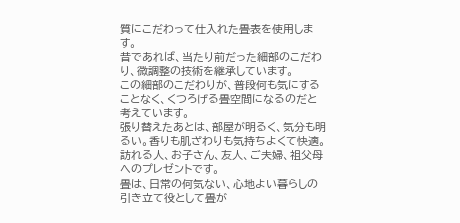質にこだわって仕入れた畳表を使用します。
昔であれば、当たり前だった細部のこだわり、微調整の技術を継承しています。
この細部のこだわりが、普段何も気にすることなく、くつろげる畳空間になるのだと考えています。
張り替えたあとは、部屋が明るく、気分も明るい。香りも肌ざわりも気持ちよくて快適。
訪れる人、お子さん、友人、ご夫婦、祖父母へのプレゼントです。
畳は、日常の何気ない、心地よい暮らしの引き立て役として畳が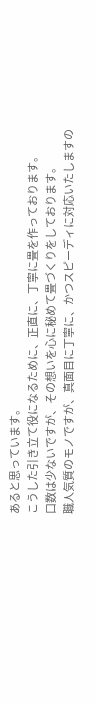あると思っています。
こうした引き立て役になるために、正直に、丁寧に畳を作っております。
口数は少ないですが、その想いを心に秘めて畳づくりをしております。
職人気質のモノですが、真面目に丁寧に、かつスピーディに対応いたしますの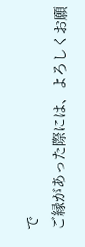で
ご縁があった際には、よろしくお願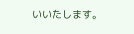いいたします。